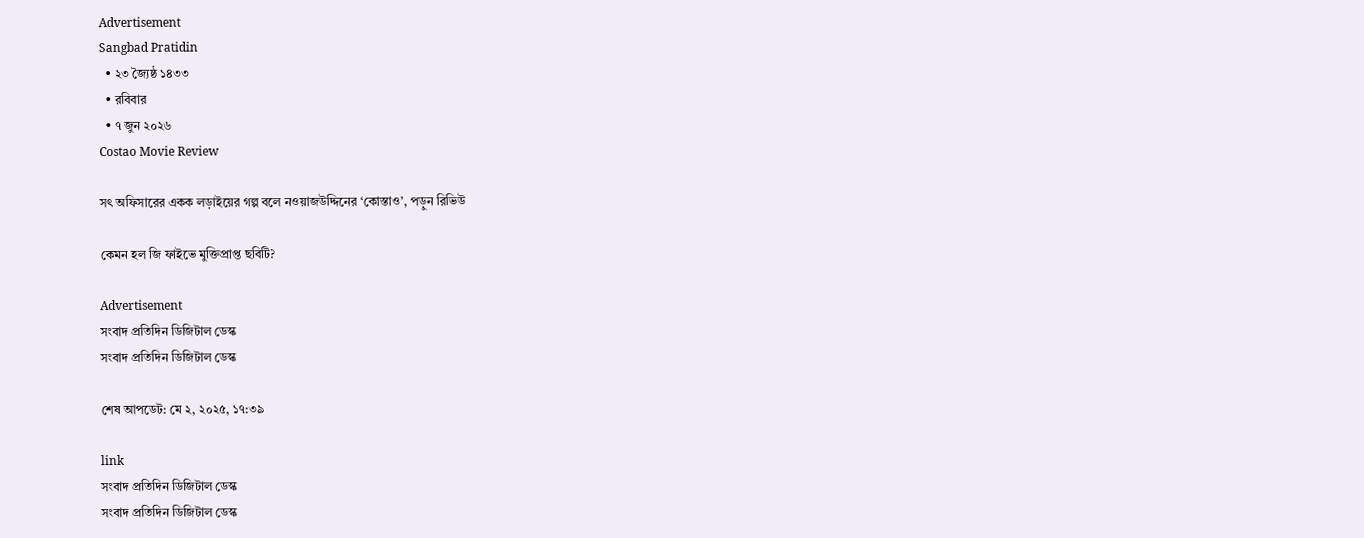Advertisement
Sangbad Pratidin
  • ২৩ জ্যৈষ্ঠ ১৪৩৩
  • রবিবার
  • ৭ জুন ২০২৬
Costao Movie Review

সৎ অফিসারের একক লড়াইয়ের গল্প বলে নওয়াজউদ্দিনের ‘কোস্তাও’, পড়ুন রিভিউ

কেমন হল জি ফাইভে মুক্তিপ্রাপ্ত ছবিটি?

Advertisement
সংবাদ প্রতিদিন ডিজিটাল ডেস্ক
সংবাদ প্রতিদিন ডিজিটাল ডেস্ক

শেষ আপডেট: মে ২, ২০২৫, ১৭:৩৯

link
সংবাদ প্রতিদিন ডিজিটাল ডেস্ক
সংবাদ প্রতিদিন ডিজিটাল ডেস্ক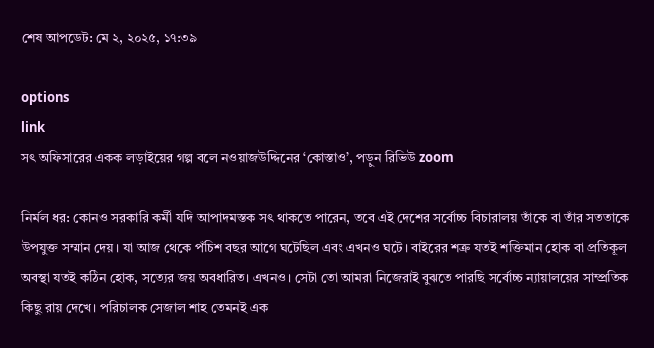শেষ আপডেট: মে ২, ২০২৫, ১৭:৩৯

options
link
সৎ অফিসারের একক লড়াইয়ের গল্প বলে নওয়াজউদ্দিনের ‘কোস্তাও’, পড়ুন রিভিউ zoom

নির্মল ধর: কোনও সরকারি কর্মী যদি আপাদমস্তক সৎ থাকতে পারেন, তবে এই দেশের সর্বোচ্চ বিচারালয় তাঁকে বা তাঁর সততাকে উপযুক্ত সম্মান দেয়। যা আজ থেকে পঁচিশ বছর আগে ঘটেছিল এবং এখনও ঘটে। বাইরের শত্রু যতই শক্তিমান হোক বা প্রতিকূল অবস্থা যতই কঠিন হোক, সত্যের জয় অবধারিত। এখনও। সেটা তো আমরা নিজেরাই বুঝতে পারছি সর্বোচ্চ ন্যায়ালয়ের সাম্প্রতিক কিছু রায় দেখে। পরিচালক সেজাল শাহ তেমনই এক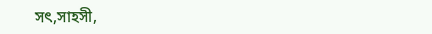সৎ,সাহসী,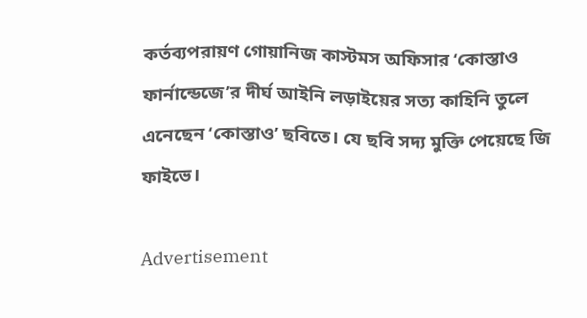কর্তব্যপরায়ণ গোয়ানিজ কাস্টমস অফিসার ‘কোস্তাও ফার্নান্ডেজে’র দীর্ঘ আইনি লড়াইয়ের সত্য কাহিনি তুলে এনেছেন ‘কোস্তাও’ ছবিতে। যে ছবি সদ্য মুক্তি পেয়েছে জি ফাইভে।

Advertisement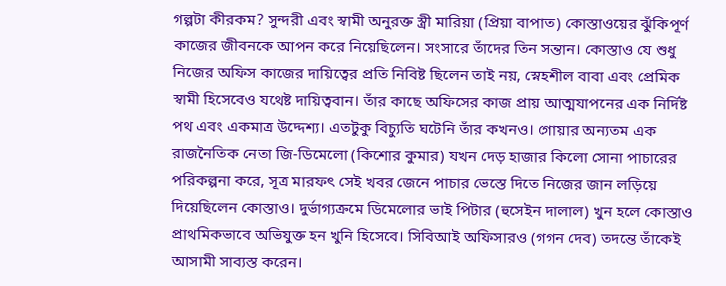গল্পটা কীরকম? সুন্দরী এবং স্বামী অনুরক্ত স্ত্রী মারিয়া (প্রিয়া বাপাত) কোস্তাওয়ের ঝুঁকিপূর্ণ কাজের জীবনকে আপন করে নিয়েছিলেন। সংসারে তাঁদের তিন সন্তান। কোস্তাও যে শুধু নিজের অফিস কাজের দায়িত্বের প্রতি নিবিষ্ট ছিলেন তাই নয়, স্নেহশীল বাবা এবং প্রেমিক স্বামী হিসেবেও যথেষ্ট দায়িত্ববান। তাঁর কাছে অফিসের কাজ প্রায় আত্মযাপনের এক নির্দিষ্ট পথ এবং একমাত্র উদ্দেশ্য। এতটুকু বিচ্যুতি ঘটেনি তাঁর কখনও। গোয়ার অন্যতম এক রাজনৈতিক নেতা জি-ডিমেলো (কিশোর কুমার) যখন দেড় হাজার কিলো সোনা পাচারের পরিকল্পনা করে, সূত্র মারফৎ সেই খবর জেনে পাচার ভেস্তে দিতে নিজের জান লড়িয়ে দিয়েছিলেন কোস্তাও। দুর্ভাগ্যক্রমে ডিমেলোর ভাই পিটার (হুসেইন দালাল) খুন হলে কোস্তাও প্রাথমিকভাবে অভিযুক্ত হন খুনি হিসেবে। সিবিআই অফিসারও (গগন দেব) তদন্তে তাঁকেই আসামী সাব্যস্ত করেন।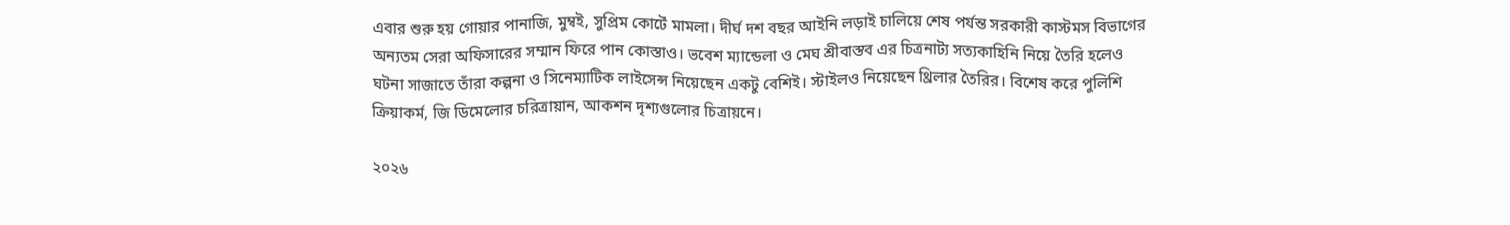এবার শুরু হয় গোয়ার পানাজি, মুম্বই, সুপ্রিম কোর্টে মামলা। দীর্ঘ দশ বছর আইনি লড়াই চালিয়ে শেষ পর্যন্ত সরকারী কাস্টমস বিভাগের অন্যতম সেরা অফিসারের সম্মান ফিরে পান কোস্তাও। ভবেশ ম্যান্ডেলা ও মেঘ শ্রীবাস্তব এর চিত্রনাট্য সত্যকাহিনি নিয়ে তৈরি হলেও ঘটনা সাজাতে তাঁরা কল্পনা ও সিনেম্যাটিক লাইসেন্স নিয়েছেন একটু বেশিই। স্টাইলও নিয়েছেন থ্রিলার তৈরির। বিশেষ করে পুলিশি ক্রিয়াকর্ম, জি ডিমেলোর চরিত্রায়ান, আকশন দৃশ্যগুলোর চিত্রায়নে।

২০২৬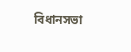বিধানসভা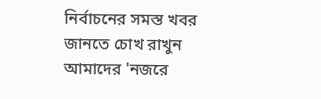নির্বাচনের সমস্ত খবর জানতে চোখ রাখুন আমাদের 'নজরে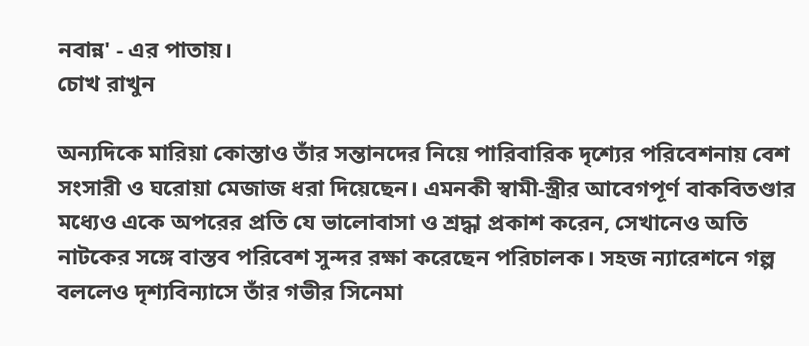নবান্ন' - এর পাতায়।
চোখ রাখুন

অন্যদিকে মারিয়া কোস্তাও তাঁর সন্তানদের নিয়ে পারিবারিক দৃশ্যের পরিবেশনায় বেশ সংসারী ও ঘরোয়া মেজাজ ধরা দিয়েছেন। এমনকী স্বামী-স্ত্রীর আবেগপূর্ণ বাকবিতণ্ডার মধ্যেও একে অপরের প্রতি যে ভালোবাসা ও শ্রদ্ধা প্রকাশ করেন, সেখানেও অতি নাটকের সঙ্গে বাস্তব পরিবেশ সুন্দর রক্ষা করেছেন পরিচালক। সহজ ন্যারেশনে গল্প বললেও দৃশ্যবিন্যাসে তাঁর গভীর সিনেমা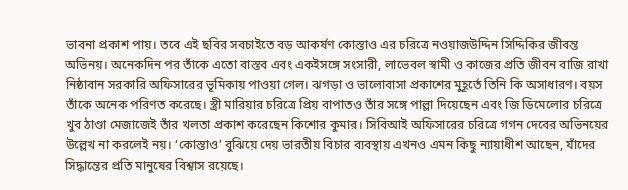ভাবনা প্রকাশ পায়। তবে এই ছবির সবচাইতে বড় আকর্ষণ কোস্তাও এর চরিত্রে নওয়াজউদ্দিন সিদ্দিকির জীবন্ত অভিনয়। অনেকদিন পর তাঁকে এতো বাস্তব এবং একইসঙ্গে সংসারী, লাভেবল স্বামী ও কাজের প্রতি জীবন বাজি রাখা নিষ্ঠাবান সরকারি অফিসারের ভূমিকায় পাওয়া গেল। ঝগড়া ও ভালোবাসা প্রকাশের মুহূর্তে তিনি কি অসাধারণ। বয়স তাঁকে অনেক পরিণত করেছে। স্ত্রী মারিয়ার চরিত্রে প্রিয় বাপাতও তাঁর সঙ্গে পাল্লা দিয়েছেন এবং জি ডিমেলোর চরিত্রে খুব ঠাণ্ডা মেজাজেই তাঁর খলতা প্রকাশ করেছেন কিশোর কুমার। সিবিআই অফিসারের চরিত্রে গগন দেবের অভিনয়ের উল্লেখ না করলেই নয়। ‘কোস্তাও’ বুঝিয়ে দেয় ভারতীয় বিচার ব্যবস্থায় এখনও এমন কিছু ন্যায়াধীশ আছেন, যাঁদের সিদ্ধান্তের প্রতি মানুষের বিশ্বাস রয়েছে।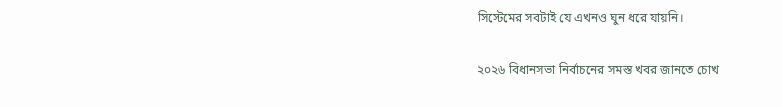সিস্টেমের সবটাই যে এখনও ঘুন ধরে যায়নি।

২০২৬ বিধানসভা নির্বাচনের সমস্ত খবর জানতে চোখ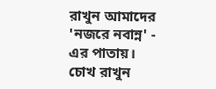রাখুন আমাদের 'নজরে নবান্ন' - এর পাতায়।
চোখ রাখুন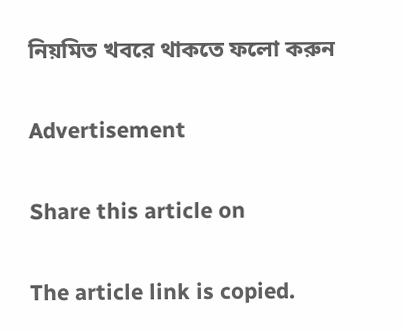নিয়মিত খবরে থাকতে ফলো করুন

Advertisement

Share this article on

The article link is copied.